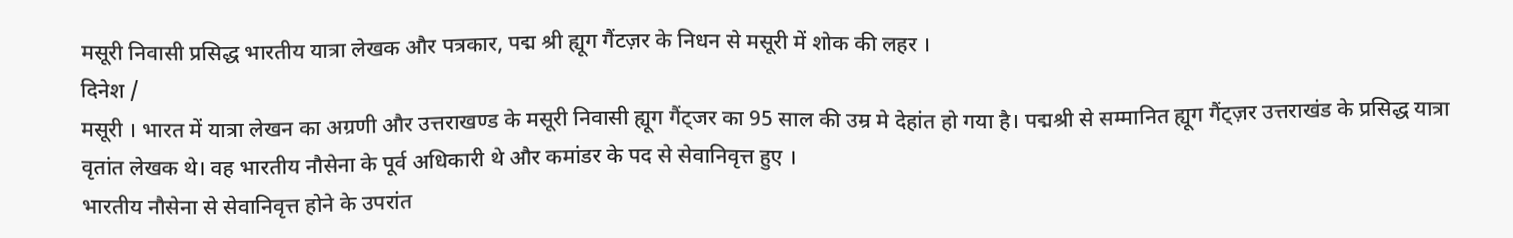मसूरी निवासी प्रसिद्ध भारतीय यात्रा लेखक और पत्रकार, पद्म श्री ह्यूग गैंटज़र के निधन से मसूरी में शोक की लहर ।
दिनेश /
मसूरी । भारत में यात्रा लेखन का अग्रणी और उत्तराखण्ड के मसूरी निवासी ह्यूग गैंट्जर का 95 साल की उम्र मे देहांत हो गया है। पद्मश्री से सम्मानित ह्यूग गैंट्ज़र उत्तराखंड के प्रसिद्ध यात्रा वृतांत लेखक थे। वह भारतीय नौसेना के पूर्व अधिकारी थे और कमांडर के पद से सेवानिवृत्त हुए ।
भारतीय नौसेना से सेवानिवृत्त होने के उपरांत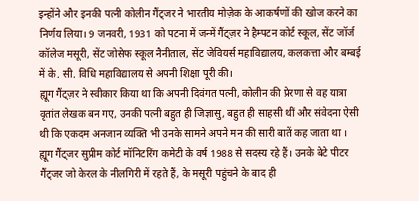इन्होंने और इनकी पत्नी कोलीन गैंट्जर ने भारतीय मोज़ेक के आकर्षणों की खोज करने का निर्णय लिया। 9 जनवरी, 1931 को पटना में जन्में गैंट्ज़र ने हैम्पटन कोर्ट स्कूल, सेंट जॉर्ज कॉलेज मसूरी, सेंट जोसेफ स्कूल नैनीताल, सेंट जेवियर्स महाविद्यालय, कलकत्ता और बम्बई में के. सी. विधि महाविद्यालय से अपनी शिक्षा पूरी की।
ह्यूग गैंट्ज़र ने स्वीकार किया था कि अपनी दिवंगत पत्नी, कोलीन की प्रेरणा से वह यात्रा वृतांत लेखक बन गए, उनकी पत्नी बहुत ही जिज्ञासु, बहुत ही साहसी थीं और संवेदना ऐसी थी कि एकदम अनजान व्यक्ति भी उनके सामने अपने मन की सारी बातें कह जाता था ।
ह्यूग गैंट्जर सुप्रीम कोर्ट मॉनिटरिंग कमेटी के वर्ष 1988 से सदस्य रहे हैं। उनके बेटे पीटर गैंट्जर जो केरल के नीलगिरी में रहते हैं, के मसूरी पहुंचने के बाद ही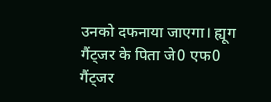उनको दफनाया जाएगा। ह्यूग गैंट्जर के पिता जे0 एफ0 गैंट्जर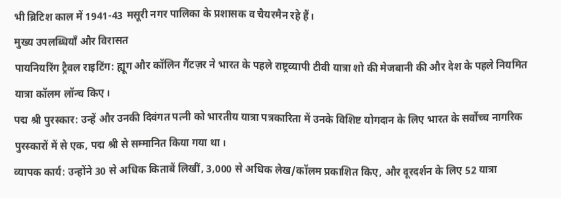भी ब्रिटिश काल में 1941-43 मसूरी नगर पालिका के प्रशासक व चैयरमैन रहे हैं।
मुख्य उपलब्धियाँ और विरासत
पायनियरिंग ट्रैवल राइटिंग: ह्यूग और कॉलिन गैंटज़र ने भारत के पहले राष्ट्रव्यापी टीवी यात्रा शो की मेजबानी की और देश के पहले नियमित यात्रा कॉलम लॉन्च किए।
पद्म श्री पुरस्कार: उन्हें और उनकी दिवंगत पत्नी को भारतीय यात्रा पत्रकारिता में उनके विशिष्ट योगदान के लिए भारत के सर्वोच्च नागरिक पुरस्कारों में से एक, पद्म श्री से सम्मानित किया गया था।
व्यापक कार्य: उन्होंने 30 से अधिक किताबें लिखीं, 3,000 से अधिक लेख/कॉलम प्रकाशित किए, और दूरदर्शन के लिए 52 यात्रा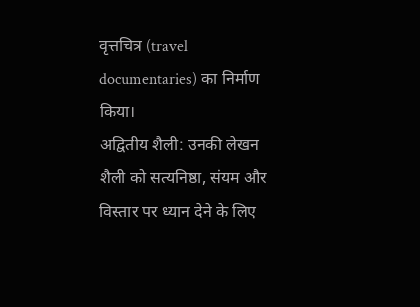वृत्तचित्र (travel documentaries) का निर्माण किया।
अद्वितीय शैली: उनकी लेखन शैली को सत्यनिष्ठा, संयम और विस्तार पर ध्यान देने के लिए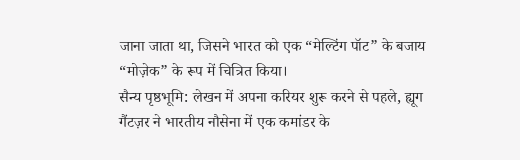जाना जाता था, जिसने भारत को एक “मेल्टिंग पॉट” के बजाय “मोज़ेक” के रूप में चित्रित किया।
सैन्य पृष्ठभूमि: लेखन में अपना करियर शुरू करने से पहले, ह्यूग गैंटज़र ने भारतीय नौसेना में एक कमांडर के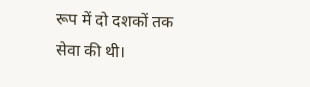रूप में दो दशकों तक सेवा की थी।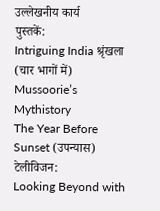उल्लेखनीय कार्य
पुस्तकें:
Intriguing India श्रृंखला (चार भागों में)
Mussoorie’s Mythistory
The Year Before Sunset (उपन्यास)
टेलीविजन:
Looking Beyond with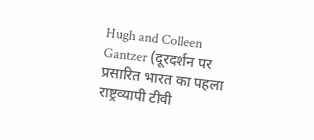Hugh and Colleen Gantzer (दूरदर्शन पर प्रसारित भारत का पहला राष्ट्रव्यापी टीवी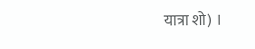यात्रा शो) ।